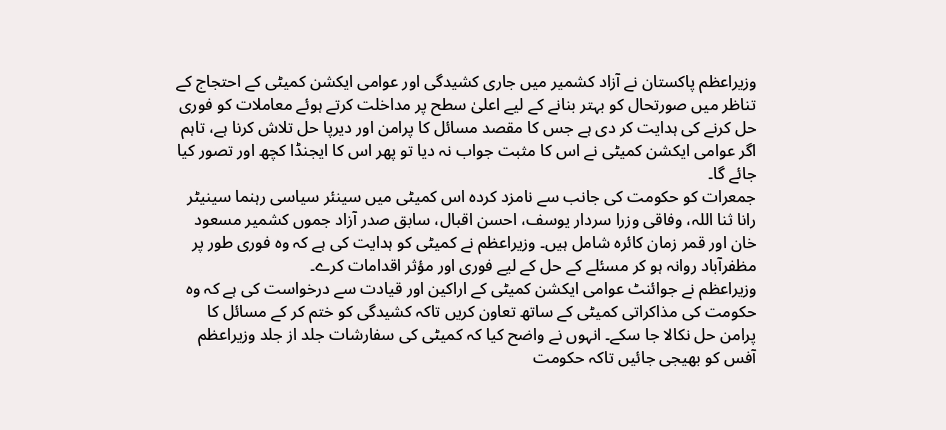وزیراعظم پاکستان نے آزاد کشمیر میں جاری کشیدگی اور عوامی ایکشن کمیٹی کے احتجاج کے تناظر میں صورتحال کو بہتر بنانے کے لیے اعلیٰ سطح پر مداخلت کرتے ہوئے معاملات کو فوری حل کرنے کی ہدایت کر دی ہے جس کا مقصد مسائل کا پرامن اور دیرپا حل تلاش کرنا ہے، تاہم اگر عوامی ایکشن کمیٹی نے اس کا مثبت جواب نہ دیا تو پھر اس کا ایجنڈا کچھ اور تصور کیا جائے گا۔
جمعرات کو حکومت کی جانب سے نامزد کردہ اس کمیٹی میں سینئر سیاسی رہنما سینیٹر رانا ثنا اللہ، وفاقی وزرا سردار یوسف، احسن اقبال، سابق صدر آزاد جموں کشمیر مسعود خان اور قمر زمان کائرہ شامل ہیں۔ وزیراعظم نے کمیٹی کو ہدایت کی ہے کہ وہ فوری طور پر مظفرآباد روانہ ہو کر مسئلے کے حل کے لیے فوری اور مؤثر اقدامات کرے۔
وزیراعظم نے جوائنٹ عوامی ایکشن کمیٹی کے اراکین اور قیادت سے درخواست کی ہے کہ وہ حکومت کی مذاکراتی کمیٹی کے ساتھ تعاون کریں تاکہ کشیدگی کو ختم کر کے مسائل کا پرامن حل نکالا جا سکے۔ انہوں نے واضح کیا کہ کمیٹی کی سفارشات جلد از جلد وزیراعظم آفس کو بھیجی جائیں تاکہ حکومت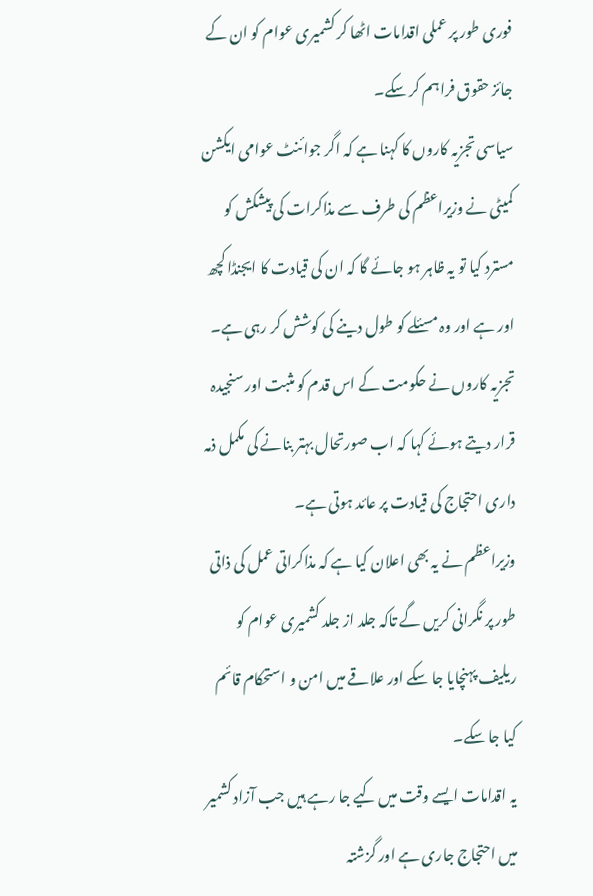فوری طور پر عملی اقدامات اٹھا کر کشمیری عوام کو ان کے جائز حقوق فراہم کر سکے۔
سیاسی تجزیہ کاروں کا کہنا ہے کہ اگر جوائنٹ عوامی ایکشن کمیٹی نے وزیراعظم کی طرف سے مذاکرات کی پیشکش کو مسترد کیا تو یہ ظاہر ہو جائے گا کہ ان کی قیادت کا ایجنڈا کچھ اور ہے اور وہ مسئلے کو طول دینے کی کوشش کر رہی ہے۔ تجزیہ کاروں نے حکومت کے اس قدم کو مثبت اور سنجیدہ قرار دیتے ہوئے کہا کہ اب صورتحال بہتر بنانے کی مکمل ذمہ داری احتجاج کی قیادت پر عائد ہوتی ہے۔
وزیراعظم نے یہ بھی اعلان کیا ہے کہ مذاکراتی عمل کی ذاتی طور پر نگرانی کریں گے تاکہ جلد از جلد کشمیری عوام کو ریلیف پہنچایا جا سکے اور علاقے میں امن و استحکام قائم کیا جا سکے۔
یہ اقدامات ایسے وقت میں کیے جا رہے ہیں جب آزاد کشمیر میں احتجاج جاری ہے اور گزشتہ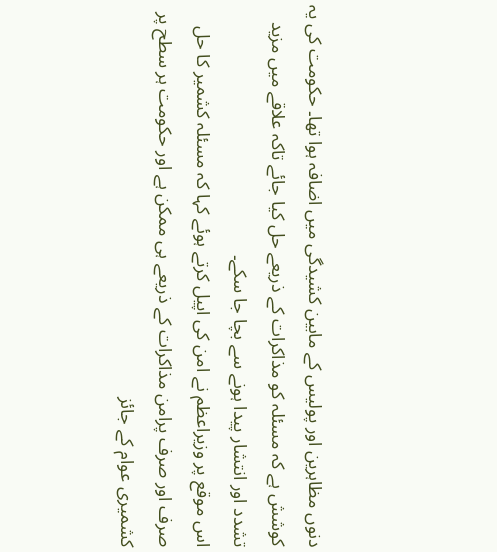دنوں مظاہرین اور پولیس کے مابین کشیدگی میں اضافہ ہوا تھا۔ حکومت کی یہ کوشش ہے کہ مسئلہ کو مذاکرات کے ذریعے حل کیا جائے تاکہ علاقے میں مزید تشدد اور انتشار پیدا ہونے سے بچا جا سکے۔
اس موقع پر وزیراعظم نے امن کی اپیل کرتے ہوئے کہا کہ مسئلہ کشمیر کا حل صرف اور صرف پرامن مذاکرات کے ذریعے ہی ممکن ہے اور حکومت ہر سطح پر کشمیری عوام کے جائز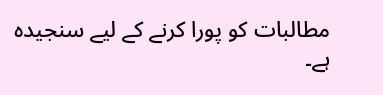مطالبات کو پورا کرنے کے لیے سنجیدہ ہے۔